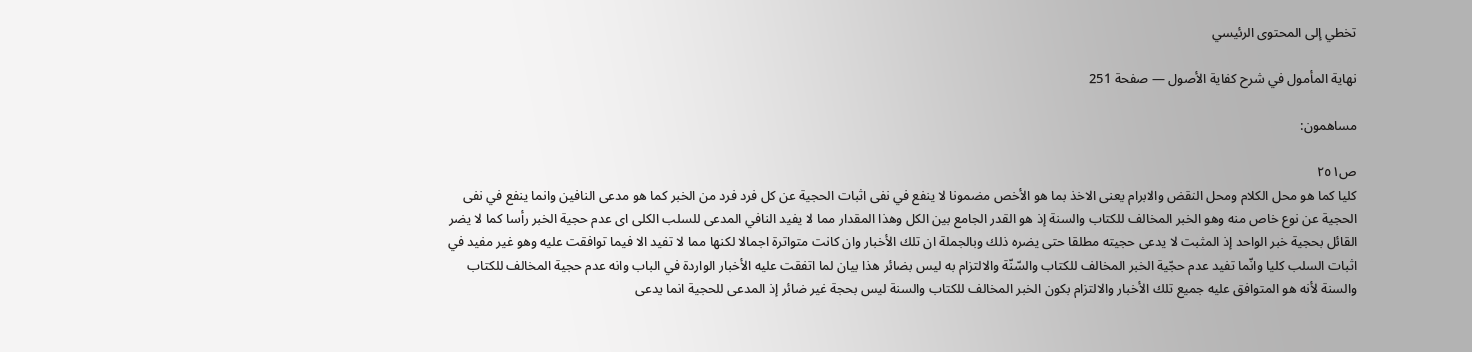تخطي إلى المحتوى الرئيسي

نهاية المأمول في شرح كفاية الأصول — صفحة 251

مساهمون:

ص٢٥١
كليا كما هو محل الكلام ومحل النقض والابرام يعنى الاخذ بما هو الأخص مضمونا لا ينفع في نفى اثبات الحجية عن كل فرد فرد من الخبر كما هو مدعى النافين وانما ينفع في نفى الحجية عن نوع خاص منه وهو الخبر المخالف للكتاب والسنة إذ هو القدر الجامع بين الكل وهذا المقدار مما لا يفيد النافي المدعى للسلب الكلى اى عدم حجية الخبر رأسا كما لا يضر القائل بحجية خبر الواحد إذ المثبت لا يدعى حجيته مطلقا حتى يضره ذلك وبالجملة ان تلك الأخبار وان كانت متواترة اجمالا لكنها مما لا تفيد الا فيما توافقت عليه وهو غير مفيد في اثبات السلب كليا وانّما تفيد عدم حجّية الخبر المخالف للكتاب والسّنّة والالتزام به ليس بضائر هذا بيان لما اتفقت عليه الأخبار الواردة في الباب وانه عدم حجية المخالف للكتاب والسنة لأنه هو المتوافق عليه جميع تلك الأخبار والالتزام بكون الخبر المخالف للكتاب والسنة ليس بحجة غير ضائر إذ المدعى للحجية انما يدعى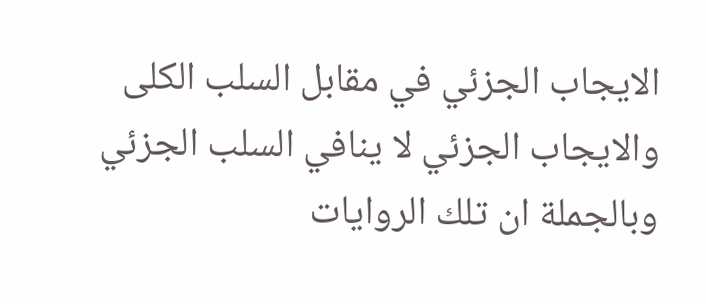الايجاب الجزئي في مقابل السلب الكلى والايجاب الجزئي لا ينافي السلب الجزئي وبالجملة ان تلك الروايات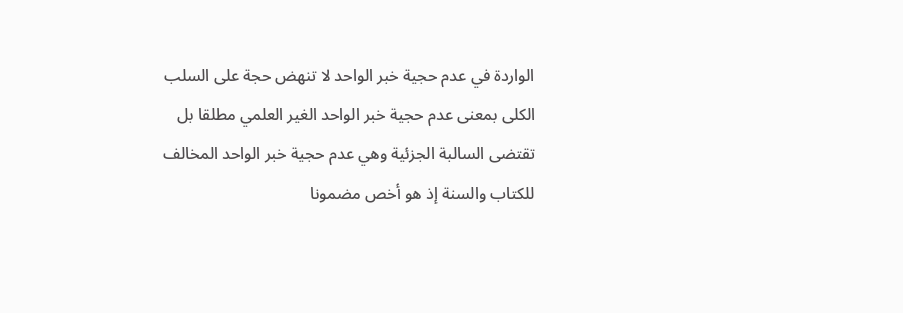الواردة في عدم حجية خبر الواحد لا تنهض حجة على السلب الكلى بمعنى عدم حجية خبر الواحد الغير العلمي مطلقا بل تقتضى السالبة الجزئية وهي عدم حجية خبر الواحد المخالف للكتاب والسنة إذ هو أخص مضمونا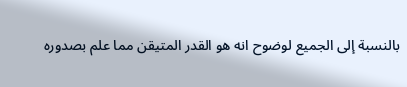بالنسبة إلى الجميع لوضوح انه هو القدر المتيقن مما علم بصدوره